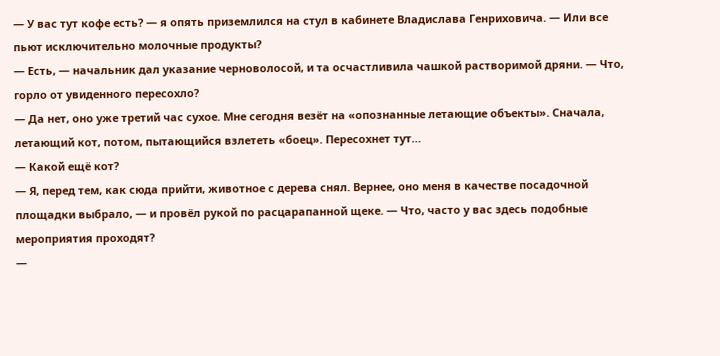— У вас тут кофе есть? — я опять приземлился на стул в кабинете Владислава Генриховича. — Или все пьют исключительно молочные продукты?
— Есть, — начальник дал указание черноволосой, и та осчастливила чашкой растворимой дряни. — Что, горло от увиденного пересохло?
— Да нет, оно уже третий час сухое. Мне сегодня везёт на «опознанные летающие объекты». Сначала, летающий кот, потом, пытающийся взлететь «боец». Пересохнет тут…
— Какой ещё кот?
— Я, перед тем, как сюда прийти, животное с дерева снял. Вернее, оно меня в качестве посадочной площадки выбрало, — и провёл рукой по расцарапанной щеке. — Что, часто у вас здесь подобные мероприятия проходят?
—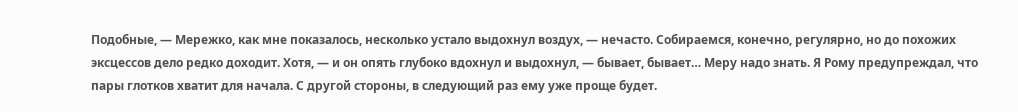Подобные, — Мережко, как мне показалось, несколько устало выдохнул воздух, — нечасто. Собираемся, конечно, регулярно, но до похожих эксцессов дело редко доходит. Хотя, — и он опять глубоко вдохнул и выдохнул, — бывает, бывает… Меру надо знать. Я Рому предупреждал, что пары глотков хватит для начала. С другой стороны, в следующий раз ему уже проще будет.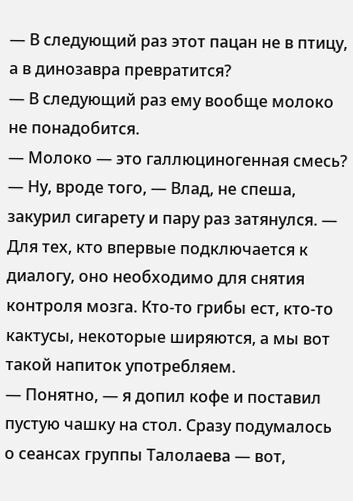— В следующий раз этот пацан не в птицу, а в динозавра превратится?
— В следующий раз ему вообще молоко не понадобится.
— Молоко — это галлюциногенная смесь?
— Ну, вроде того, — Влад, не спеша, закурил сигарету и пару раз затянулся. — Для тех, кто впервые подключается к диалогу, оно необходимо для снятия контроля мозга. Кто-то грибы ест, кто-то кактусы, некоторые ширяются, а мы вот такой напиток употребляем.
— Понятно, — я допил кофе и поставил пустую чашку на стол. Сразу подумалось о сеансах группы Талолаева — вот,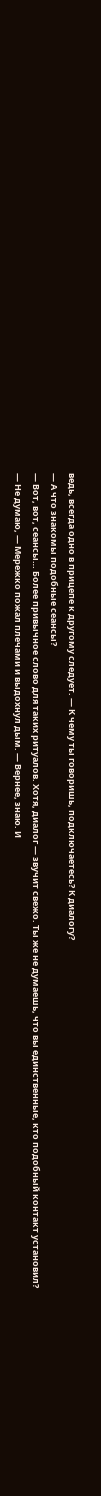ведь, всегда одно в прицепе к другому следует. — К чему ты говоришь, подключаетесь? К диалогу?
— А что знакомы подобные сеансы?
— Вот, вот, сеансы… Более привычное слово для таких ритуалов. Хотя, диалог — звучит свежо. Ты же не думаешь, что вы единственные, кто подобный контакт установил?
— Не думаю, — Мережко пожал плечами и выдохнул дым. — Вернее, знаю. И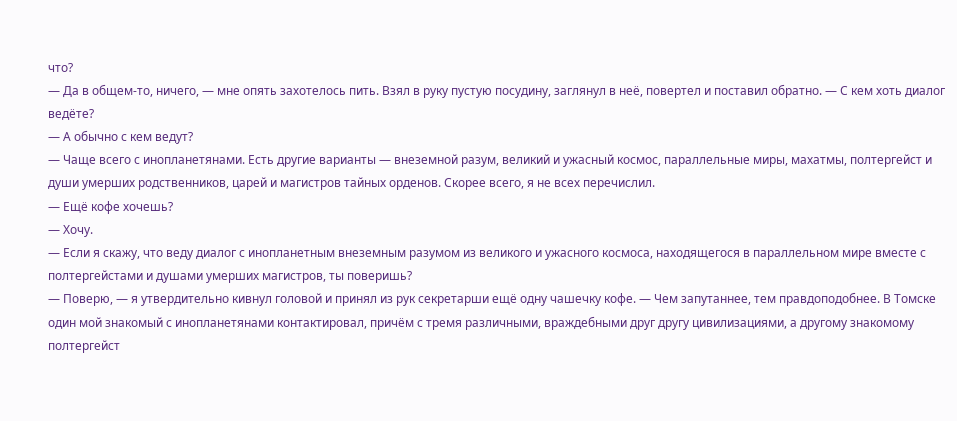что?
— Да в общем-то, ничего, — мне опять захотелось пить. Взял в руку пустую посудину, заглянул в неё, повертел и поставил обратно. — С кем хоть диалог ведёте?
— А обычно с кем ведут?
— Чаще всего с инопланетянами. Есть другие варианты — внеземной разум, великий и ужасный космос, параллельные миры, махатмы, полтергейст и души умерших родственников, царей и магистров тайных орденов. Скорее всего, я не всех перечислил.
— Ещё кофе хочешь?
— Хочу.
— Если я скажу, что веду диалог с инопланетным внеземным разумом из великого и ужасного космоса, находящегося в параллельном мире вместе с полтергейстами и душами умерших магистров, ты поверишь?
— Поверю, — я утвердительно кивнул головой и принял из рук секретарши ещё одну чашечку кофе. — Чем запутаннее, тем правдоподобнее. В Томске один мой знакомый с инопланетянами контактировал, причём с тремя различными, враждебными друг другу цивилизациями, а другому знакомому полтергейст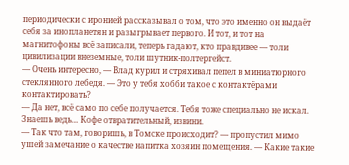периодически с иронией рассказывал о том, что это именно он выдаёт себя за инопланетян и разыгрывает первого. И тот, и тот на магнитофоны всё записали, теперь гадают, кто правдивее — толи цивилизации внеземные, толи шутник-полтергейст.
— Очень интересно, — Влад курил и стряхивал пепел в миниатюрного стеклянного лебедя. — Это у тебя хобби такое с контактёрами контактировать?
— Да нет, всё само по себе получается. Тебя тоже специально не искал. Знаешь ведь… Кофе отвратительный, извини.
— Так что там, говоришь, в Томске происходит? — пропустил мимо ушей замечание о качестве напитка хозяин помещения. — Какие такие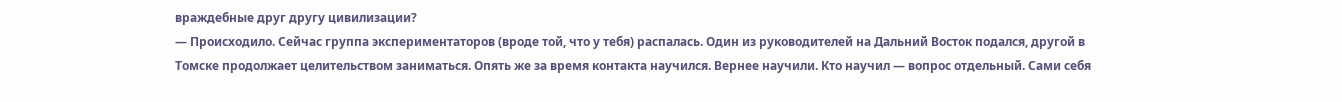враждебные друг другу цивилизации?
— Происходило. Сейчас группа экспериментаторов (вроде той, что у тебя) распалась. Один из руководителей на Дальний Восток подался, другой в Томске продолжает целительством заниматься. Опять же за время контакта научился. Вернее научили. Кто научил — вопрос отдельный. Сами себя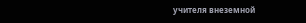учителя внеземной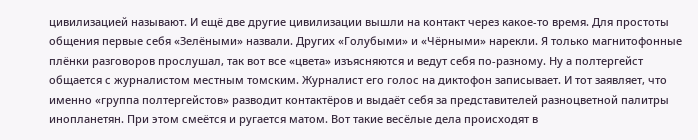цивилизацией называют. И ещё две другие цивилизации вышли на контакт через какое-то время. Для простоты общения первые себя «Зелёными» назвали. Других «Голубыми» и «Чёрными» нарекли. Я только магнитофонные плёнки разговоров прослушал, так вот все «цвета» изъясняются и ведут себя по-разному. Ну а полтергейст общается с журналистом местным томским. Журналист его голос на диктофон записывает. И тот заявляет, что именно «группа полтергейстов» разводит контактёров и выдаёт себя за представителей разноцветной палитры инопланетян. При этом смеётся и ругается матом. Вот такие весёлые дела происходят в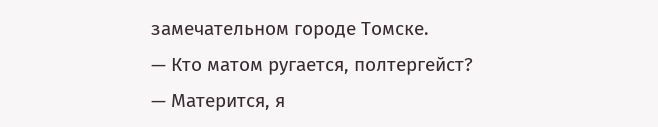замечательном городе Томске.
— Кто матом ругается, полтергейст?
— Матерится, я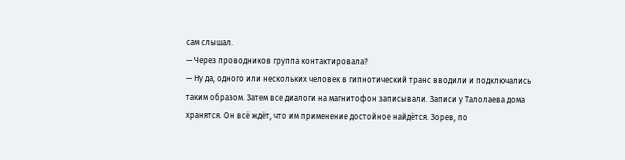сам слышал.
— Через проводников группа контактировала?
— Ну да, одного или нескольких человек в гипнотический транс вводили и подключались таким образом. Затем все диалоги на магнитофон записывали. Записи у Талолаева дома хранятся. Он всё ждёт, что им применение достойное найдётся. Зорев, по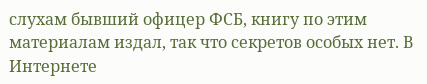слухам бывший офицер ФСБ, книгу по этим материалам издал, так что секретов особых нет. В Интернете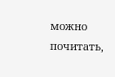можно почитать,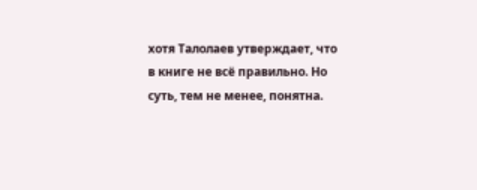хотя Талолаев утверждает, что в книге не всё правильно. Но суть, тем не менее, понятна.